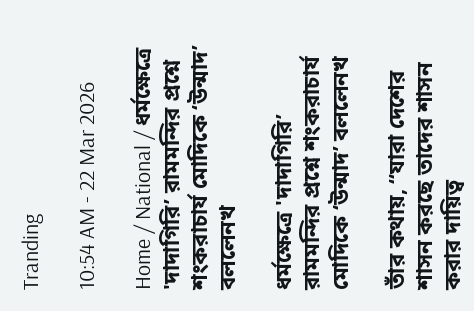Tranding

10:54 AM - 22 Mar 2026

Home / National / ধর্মক্ষেত্রে 'দাদাগিরি’ রামমন্দির প্রশ্নে শংকরাচার্য মোদিকে ‘উন্মাদ’ বললেনখ

ধর্মক্ষেত্রে 'দাদাগিরি’ রামমন্দির প্রশ্নে শংকরাচার্য মোদিকে ‘উন্মাদ’ বললেনখ

তাঁর কথায়, “যারা দেশের শাসন করছে তাদের শাসন করার দায়িত্ব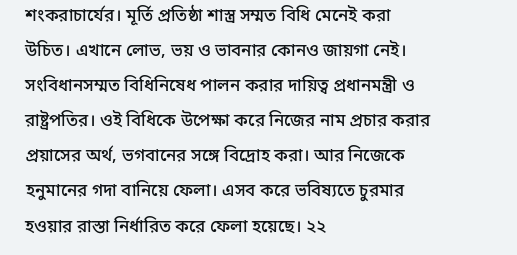শংকরাচার্যের। মূর্তি প্রতিষ্ঠা শাস্ত্র সম্মত বিধি মেনেই করা উচিত। এখানে লোভ, ভয় ও ভাবনার কোনও জায়গা নেই। সংবিধানসম্মত বিধিনিষেধ পালন করার দায়িত্ব প্রধানমন্ত্রী ও রাষ্ট্রপতির। ওই বিধিকে উপেক্ষা করে নিজের নাম প্রচার করার প্রয়াসের অর্থ, ভগবানের সঙ্গে বিদ্রোহ করা। আর নিজেকে হনুমানের গদা বানিয়ে ফেলা। এসব করে ভবিষ্যতে চুরমার হওয়ার রাস্তা নির্ধারিত করে ফেলা হয়েছে। ২২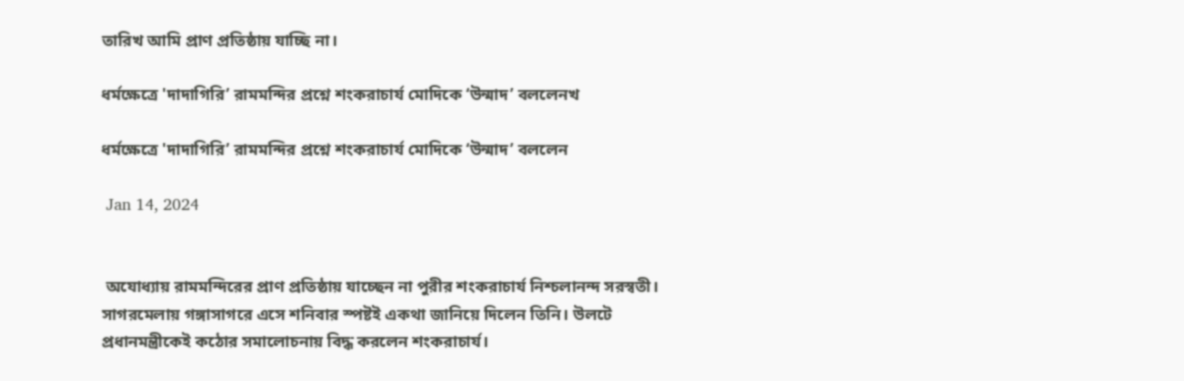তারিখ আমি প্রাণ প্রতিষ্ঠায় যাচ্ছি না।

ধর্মক্ষেত্রে 'দাদাগিরি’ রামমন্দির প্রশ্নে শংকরাচার্য মোদিকে ‘উন্মাদ’ বললেনখ

ধর্মক্ষেত্রে 'দাদাগিরি’ রামমন্দির প্রশ্নে শংকরাচার্য মোদিকে ‘উন্মাদ’ বললেন

 Jan 14, 2024


 অযোধ্যায় রামমন্দিরের প্রাণ প্রতিষ্ঠায় যাচ্ছেন না পুরীর শংকরাচার্য নিশ্চলানন্দ সরস্বতী। সাগরমেলায় গঙ্গাসাগরে এসে শনিবার স্পষ্টই একথা জানিয়ে দিলেন তিনি। উলটে প্রধানমন্ত্রীকেই কঠোর সমালোচনায় বিদ্ধ করলেন শংকরাচার্য।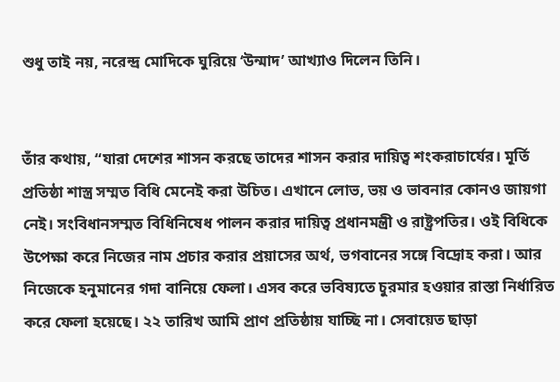শুধু তাই নয়, নরেন্দ্র মোদিকে ঘুরিয়ে ‘উন্মাদ’ আখ্যাও দিলেন তিনি।


তাঁর কথায়, “যারা দেশের শাসন করছে তাদের শাসন করার দায়িত্ব শংকরাচার্যের। মূর্তি প্রতিষ্ঠা শাস্ত্র সম্মত বিধি মেনেই করা উচিত। এখানে লোভ, ভয় ও ভাবনার কোনও জায়গা নেই। সংবিধানসম্মত বিধিনিষেধ পালন করার দায়িত্ব প্রধানমন্ত্রী ও রাষ্ট্রপতির। ওই বিধিকে উপেক্ষা করে নিজের নাম প্রচার করার প্রয়াসের অর্থ, ভগবানের সঙ্গে বিদ্রোহ করা। আর নিজেকে হনুমানের গদা বানিয়ে ফেলা। এসব করে ভবিষ্যতে চুরমার হওয়ার রাস্তা নির্ধারিত করে ফেলা হয়েছে। ২২ তারিখ আমি প্রাণ প্রতিষ্ঠায় যাচ্ছি না। সেবায়েত ছাড়া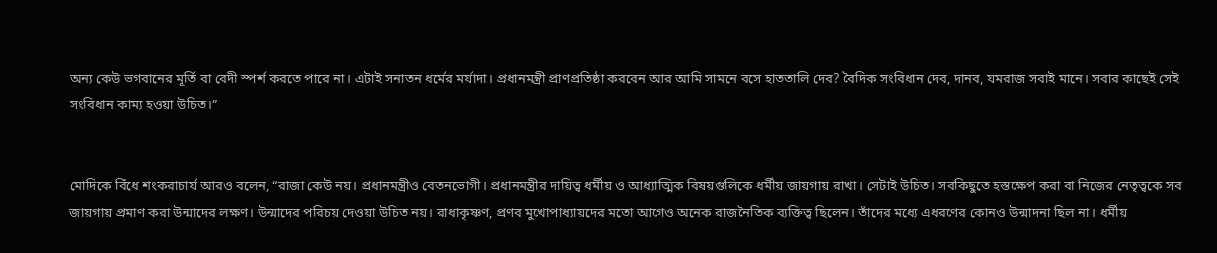অন্য কেউ ভগবানের মূর্তি বা বেদী স্পর্শ করতে পারে না। এটাই সনাতন ধর্মের মর্যাদা। প্রধানমন্ত্রী প্রাণপ্রতিষ্ঠা করবেন আর আমি সামনে বসে হাততালি দেব? বৈদিক সংবিধান দেব, দানব, যমরাজ সবাই মানে। সবার কাছেই সেই সংবিধান কাম্য হওয়া উচিত।”


মোদিকে বিঁধে শংকরাচার্য আরও বলেন, “রাজা কেউ নয়। প্রধানমন্ত্রীও বেতনভোগী। প্রধানমন্ত্রীর দায়িত্ব ধর্মীয় ও আধ্যাত্মিক বিষয়গুলিকে ধর্মীয় জায়গায় রাখা। সেটাই উচিত। সবকিছুতে হস্তক্ষেপ করা বা নিজের নেতৃত্বকে সব জায়গায় প্রমাণ করা উন্মাদের লক্ষণ। উন্মাদের পরিচয় দেওয়া উচিত নয়। রাধাকৃষ্ণণ, প্রণব মুখোপাধ্যায়দের মতো আগেও অনেক রাজনৈতিক ব্যক্তিত্ব ছিলেন। তাঁদের মধ্যে এধরণের কোনও উন্মাদনা ছিল না। ধর্মীয়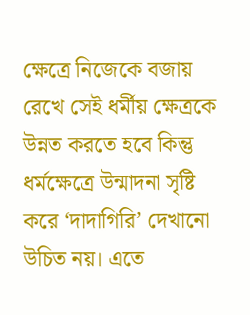ক্ষেত্রে নিজেকে বজায় রেখে সেই ধর্মীয় ক্ষেত্রকে উন্নত করতে হবে কিন্তু ধর্মক্ষেত্রে উন্মাদনা সৃষ্টি করে ‘দাদাগিরি’ দেখানো উচিত নয়। এতে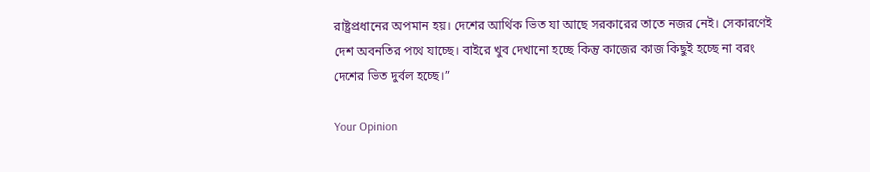রাষ্ট্রপ্রধানের অপমান হয়। দেশের আর্থিক ভিত যা আছে সরকারের তাতে নজর নেই। সেকারণেই দেশ অবনতির পথে যাচ্ছে। বাইরে খুব দেখানো হচ্ছে কিন্তু কাজের কাজ কিছুই হচ্ছে না বরং দেশের ভিত দুর্বল হচ্ছে।”

Your Opinion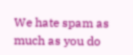We hate spam as much as you do